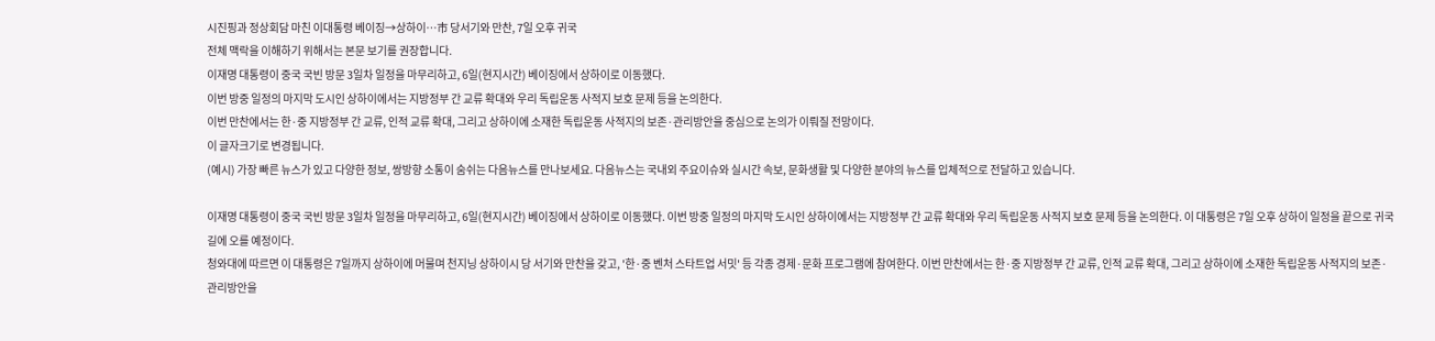시진핑과 정상회담 마친 이대통령 베이징→상하이…市 당서기와 만찬, 7일 오후 귀국
전체 맥락을 이해하기 위해서는 본문 보기를 권장합니다.
이재명 대통령이 중국 국빈 방문 3일차 일정을 마무리하고, 6일(현지시간) 베이징에서 상하이로 이동했다.
이번 방중 일정의 마지막 도시인 상하이에서는 지방정부 간 교류 확대와 우리 독립운동 사적지 보호 문제 등을 논의한다.
이번 만찬에서는 한·중 지방정부 간 교류, 인적 교류 확대, 그리고 상하이에 소재한 독립운동 사적지의 보존·관리방안을 중심으로 논의가 이뤄질 전망이다.
이 글자크기로 변경됩니다.
(예시) 가장 빠른 뉴스가 있고 다양한 정보, 쌍방향 소통이 숨쉬는 다음뉴스를 만나보세요. 다음뉴스는 국내외 주요이슈와 실시간 속보, 문화생활 및 다양한 분야의 뉴스를 입체적으로 전달하고 있습니다.

이재명 대통령이 중국 국빈 방문 3일차 일정을 마무리하고, 6일(현지시간) 베이징에서 상하이로 이동했다. 이번 방중 일정의 마지막 도시인 상하이에서는 지방정부 간 교류 확대와 우리 독립운동 사적지 보호 문제 등을 논의한다. 이 대통령은 7일 오후 상하이 일정을 끝으로 귀국길에 오를 예정이다.
청와대에 따르면 이 대통령은 7일까지 상하이에 머물며 천지닝 상하이시 당 서기와 만찬을 갖고, '한·중 벤처 스타트업 서밋' 등 각종 경제·문화 프로그램에 참여한다. 이번 만찬에서는 한·중 지방정부 간 교류, 인적 교류 확대, 그리고 상하이에 소재한 독립운동 사적지의 보존·관리방안을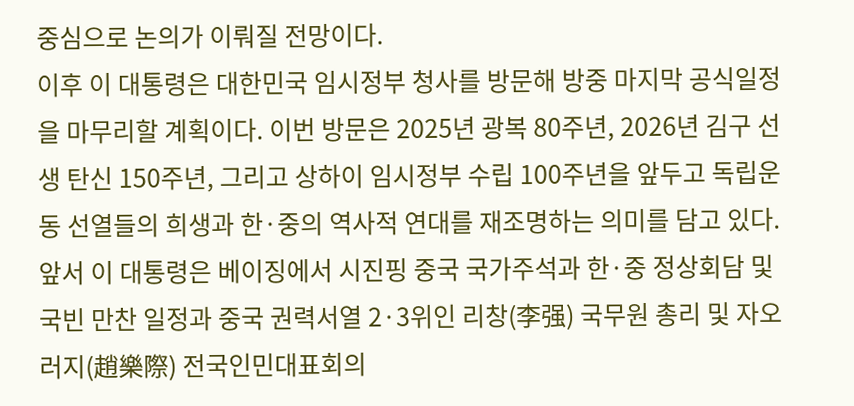중심으로 논의가 이뤄질 전망이다.
이후 이 대통령은 대한민국 임시정부 청사를 방문해 방중 마지막 공식일정을 마무리할 계획이다. 이번 방문은 2025년 광복 80주년, 2026년 김구 선생 탄신 150주년, 그리고 상하이 임시정부 수립 100주년을 앞두고 독립운동 선열들의 희생과 한·중의 역사적 연대를 재조명하는 의미를 담고 있다.
앞서 이 대통령은 베이징에서 시진핑 중국 국가주석과 한·중 정상회담 및 국빈 만찬 일정과 중국 권력서열 2·3위인 리창(李强) 국무원 총리 및 자오러지(趙樂際) 전국인민대표회의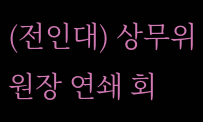(전인대) 상무위원장 연쇄 회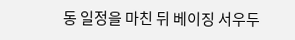동 일정을 마친 뒤 베이징 서우두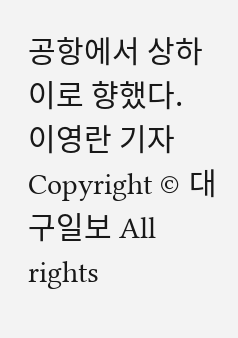공항에서 상하이로 향했다.
이영란 기자
Copyright © 대구일보 All rights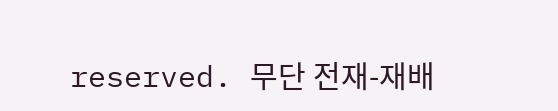reserved. 무단 전재-재배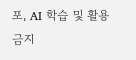포, AI 학습 및 활용 금지